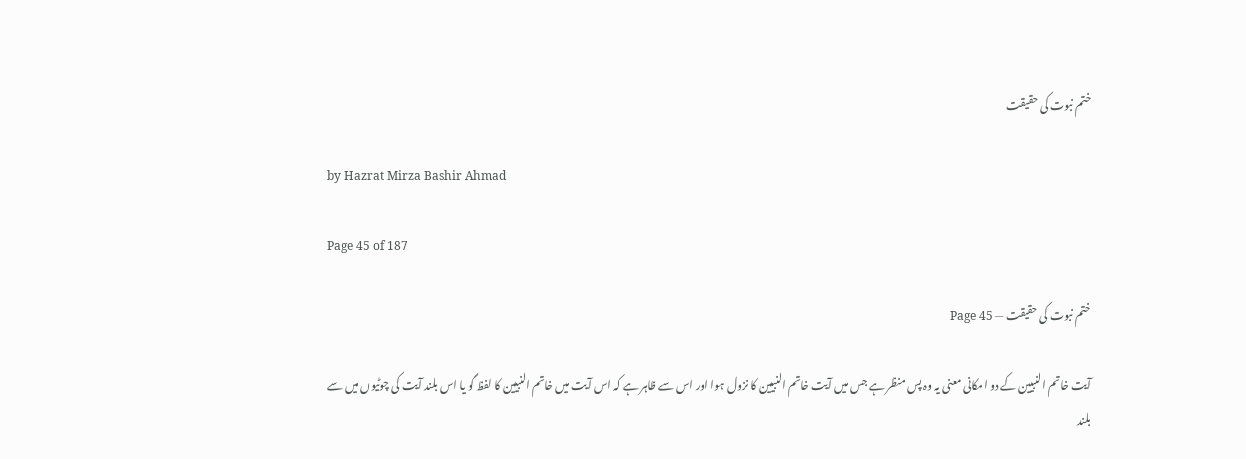ختم نبوت کی حقیقت

by Hazrat Mirza Bashir Ahmad

Page 45 of 187

ختم نبوت کی حقیقت — Page 45

آیت خاتم النبیین کے دو امکانی معنی یہ وہ پس منظر ہے جس میں آیت خاتم النبیین کا نزول ہوا اور اس سے ظاہر ہے کہ اس آیت میں خاتم النبیین کا لفظ گو یا اس بلند آیت کی چوٹیوں میں سے بلند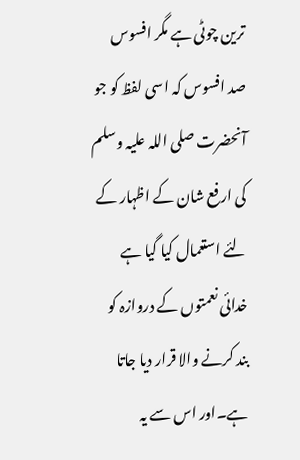ترین چوٹی ہے مگر افسوس صد افسوس کہ اسی لفظ کو جو آنحضرت صلی اللہ علیہ وسلم کی ارفع شان کے اظہار کے لئے استعمال کیا گیا ہے خدائی نعمتوں کے دروازہ کو بند کرنے والا قرار دیا جاتا ہے۔اور اس سے یہ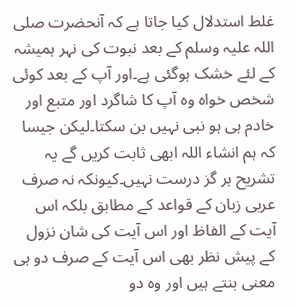غلط استدلال کیا جاتا ہے کہ آنحضرت صلی اللہ علیہ وسلم کے بعد نبوت کی نہر ہمیشہ کے لئے خشک ہوگئی ہے۔اور آپ کے بعد کوئی شخص خواہ وہ آپ کا شاگرد اور متبع اور خادم ہی ہو نبی نہیں بن سکتا۔لیکن جیسا کہ ہم انشاء اللہ ابھی ثابت کریں گے یہ تشریح ہر گز درست نہیں۔کیونکہ نہ صرف عربی زبان کے قواعد کے مطابق بلکہ اس آیت کے الفاظ اور اس آیت کی شان نزول کے پیش نظر بھی اس آیت کے صرف دو ہی معنی بنتے ہیں اور وہ دو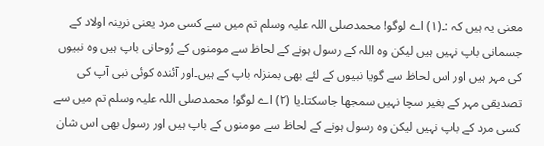معنی یہ ہیں کہ :۔(۱) اے لوگو! محمدصلی اللہ علیہ وسلم تم میں سے کسی مرد یعنی نرینہ اولاد کے جسمانی باپ نہیں ہیں لیکن وہ اللہ کے رسول ہونے کے لحاظ سے مومنوں کے رُوحانی باپ ہیں وہ نبیوں کی مہر ہیں اور اس لحاظ سے گویا نبیوں کے لئے بھی بمنزلہ باپ کے ہیں۔اور آئندہ کوئی نبی آپ کی تصدیقی مہر کے بغیر سچا نہیں سمجھا جاسکتا۔یا (۲) اے لوگو! محمدصلی اللہ علیہ وسلم تم میں سے کسی مرد کے باپ نہیں لیکن وہ رسول ہونے کے لحاظ سے مومنوں کے باپ ہیں اور رسول بھی اس شان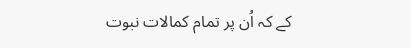کے کہ اُن پر تمام کمالات نبوت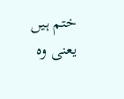ختم ہیں یعنی وہ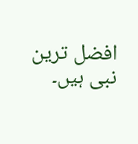افضل ترین نبی ہیں۔